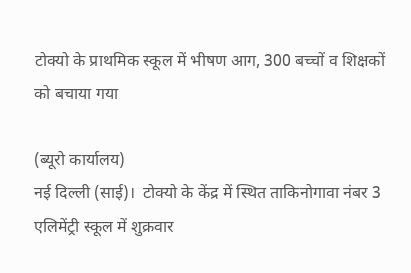टोक्यो के प्राथमिक स्कूल में भीषण आग, 300 बच्चों व शिक्षकों को बचाया गया

(ब्यूरो कार्यालय)
नई दिल्ली (साई)।  टोक्यो के केंद्र में स्थित ताकिनोगावा नंबर 3 एलिमेंट्री स्कूल में शुक्रवार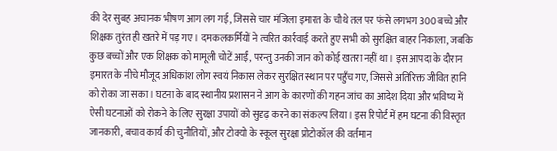की देर सुबह अचानक भीषण आग लग गई, जिससे चार मंजिला इमारत के चौथे तल पर फंसे लगभग 300 बच्चे और शिक्षक तुरंत ही खतरे में पड़ गए। दमकलकर्मियों ने त्वरित कार्रवाई करते हुए सभी को सुरक्षित बाहर निकाला, जबकि कुछ बच्चों और एक शिक्षक को मामूली चोटें आईं, परन्तु उनकी जान को कोई खतरा नहीं था। इस आपदा के दौरान इमारत के नीचे मौजूद अधिकांश लोग स्वयं निकास लेकर सुरक्षित स्थान पर पहुँच गए, जिससे अतिरिक्त जीवित हानि को रोका जा सका। घटना के बाद स्थानीय प्रशासन ने आग के कारणों की गहन जांच का आदेश दिया और भविष्य में ऐसी घटनाओं को रोकने के लिए सुरक्षा उपायों को सुदृढ़ करने का संकल्प लिया। इस रिपोर्ट में हम घटना की विस्तृत जानकारी, बचाव कार्य की चुनौतियों, और टोक्यो के स्कूल सुरक्षा प्रोटोकॉल की वर्तमान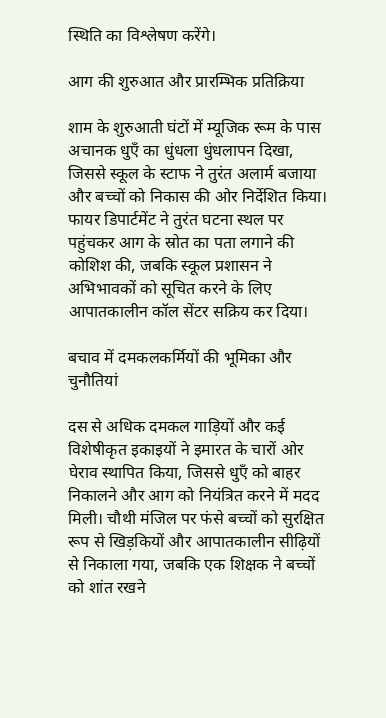स्थिति का विश्लेषण करेंगे।

आग की शुरुआत और प्रारम्भिक प्रतिक्रिया

शाम के शुरुआती घंटों में म्यूजिक रूम के पास अचानक धुएँ का धुंधला धुंधलापन दिखा, जिससे स्कूल के स्टाफ ने तुरंत अलार्म बजाया और बच्चों को निकास की ओर निर्देशित किया। फायर डिपार्टमेंट ने तुरंत घटना स्थल पर पहुंचकर आग के स्रोत का पता लगाने की कोशिश की, जबकि स्कूल प्रशासन ने अभिभावकों को सूचित करने के लिए आपातकालीन कॉल सेंटर सक्रिय कर दिया।

बचाव में दमकलकर्मियों की भूमिका और चुनौतियां

दस से अधिक दमकल गाड़ियों और कई विशेषीकृत इकाइयों ने इमारत के चारों ओर घेराव स्थापित किया, जिससे धुएँ को बाहर निकालने और आग को नियंत्रित करने में मदद मिली। चौथी मंजिल पर फंसे बच्चों को सुरक्षित रूप से खिड़कियों और आपातकालीन सीढ़ियों से निकाला गया, जबकि एक शिक्षक ने बच्चों को शांत रखने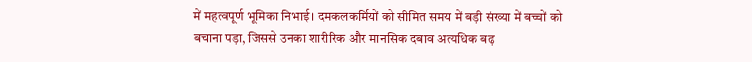में महत्वपूर्ण भूमिका निभाई। दमकलकर्मियों को सीमित समय में बड़ी संख्या में बच्चों को बचाना पड़ा, जिससे उनका शारीरिक और मानसिक दबाव अत्यधिक बढ़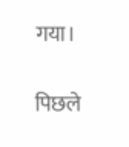गया।

पिछले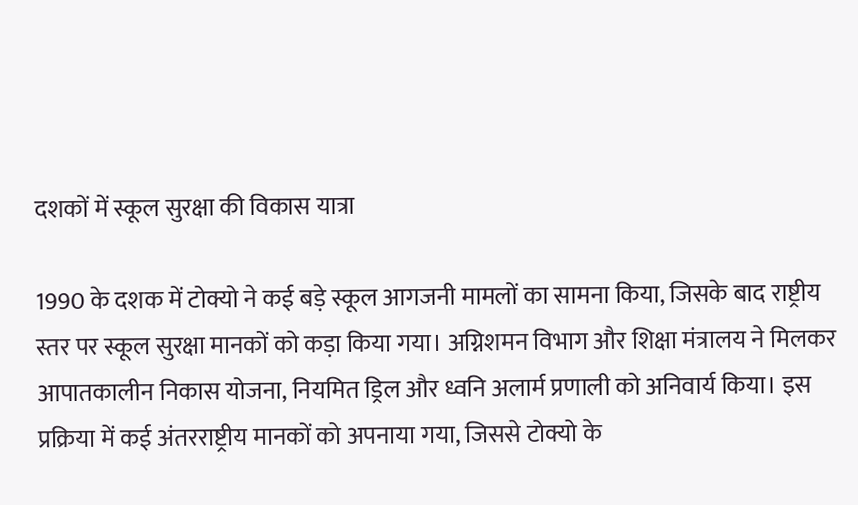दशकों में स्कूल सुरक्षा की विकास यात्रा

1990 के दशक में टोक्यो ने कई बड़े स्कूल आगजनी मामलों का सामना किया, जिसके बाद राष्ट्रीय स्तर पर स्कूल सुरक्षा मानकों को कड़ा किया गया। अग्निशमन विभाग और शिक्षा मंत्रालय ने मिलकर आपातकालीन निकास योजना, नियमित ड्रिल और ध्वनि अलार्म प्रणाली को अनिवार्य किया। इस प्रक्रिया में कई अंतरराष्ट्रीय मानकों को अपनाया गया, जिससे टोक्यो के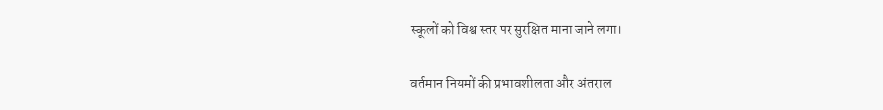स्कूलों को विश्व स्तर पर सुरक्षित माना जाने लगा।

वर्तमान नियमों की प्रभावशीलता और अंतराल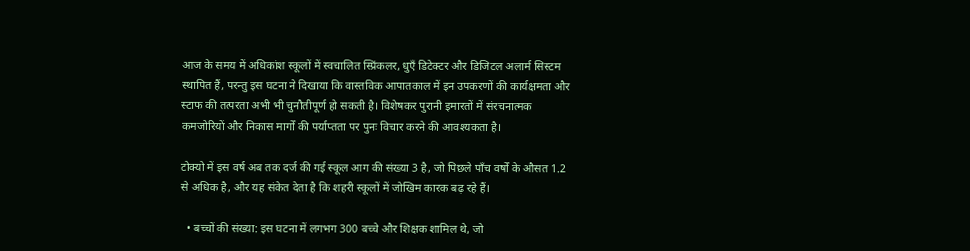आज के समय में अधिकांश स्कूलों में स्वचालित स्प्रिंकलर, धुएँ डिटेक्टर और डिजिटल अलार्म सिस्टम स्थापित हैं, परन्तु इस घटना ने दिखाया कि वास्तविक आपातकाल में इन उपकरणों की कार्यक्षमता और स्टाफ की तत्परता अभी भी चुनौतीपूर्ण हो सकती है। विशेषकर पुरानी इमारतों में संरचनात्मक कमजोरियों और निकास मार्गों की पर्याप्तता पर पुनः विचार करने की आवश्यकता है।

टोक्यो में इस वर्ष अब तक दर्ज की गई स्कूल आग की संख्या 3 है, जो पिछले पाँच वर्षों के औसत 1.2 से अधिक है, और यह संकेत देता है कि शहरी स्कूलों में जोखिम कारक बढ़ रहे हैं।

  • बच्चों की संख्या: इस घटना में लगभग 300 बच्चे और शिक्षक शामिल थे, जो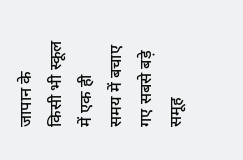जापान के किसी भी स्कूल में एक ही समय में बचाए गए सबसे बड़े समूह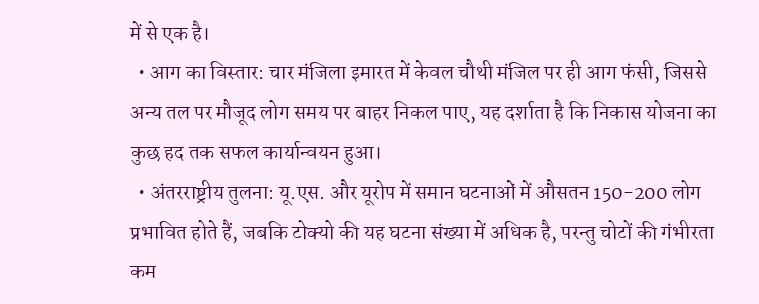में से एक है।
  • आग का विस्तार: चार मंजिला इमारत में केवल चौथी मंजिल पर ही आग फंसी, जिससे अन्य तल पर मौजूद लोग समय पर बाहर निकल पाए, यह दर्शाता है कि निकास योजना का कुछ हद तक सफल कार्यान्वयन हुआ।
  • अंतरराष्ट्रीय तुलना: यू.एस. और यूरोप में समान घटनाओं में औसतन 150-200 लोग प्रभावित होते हैं, जबकि टोक्यो की यह घटना संख्या में अधिक है, परन्तु चोटों की गंभीरता कम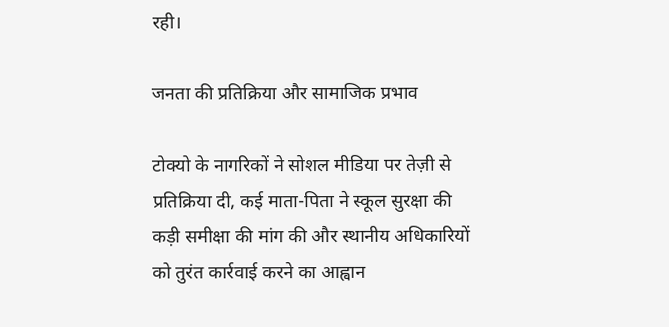रही।

जनता की प्रतिक्रिया और सामाजिक प्रभाव

टोक्यो के नागरिकों ने सोशल मीडिया पर तेज़ी से प्रतिक्रिया दी, कई माता-पिता ने स्कूल सुरक्षा की कड़ी समीक्षा की मांग की और स्थानीय अधिकारियों को तुरंत कार्रवाई करने का आह्वान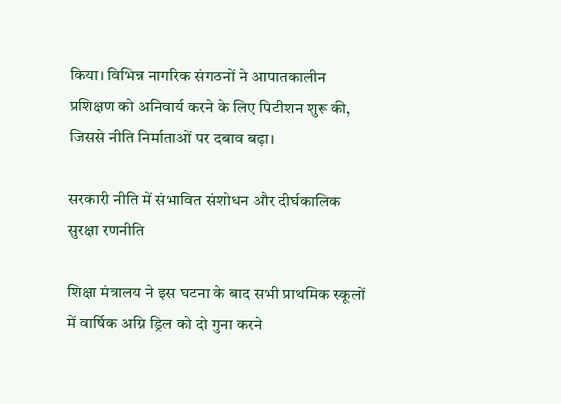किया। विभिन्न नागरिक संगठनों ने आपातकालीन प्रशिक्षण को अनिवार्य करने के लिए पिटीशन शुरू की, जिससे नीति निर्माताओं पर दबाव बढ़ा।

सरकारी नीति में संभावित संशोधन और दीर्घकालिक सुरक्षा रणनीति

शिक्षा मंत्रालय ने इस घटना के बाद सभी प्राथमिक स्कूलों में वार्षिक अग्नि ड्रिल को दो गुना करने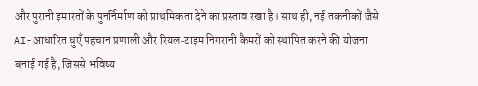और पुरानी इमारतों के पुनर्निर्माण को प्राथमिकता देने का प्रस्ताव रखा है। साथ ही, नई तकनीकों जैसे AI-आधारित धुएँ पहचान प्रणाली और रियल‑टाइम निगरानी कैमरों को स्थापित करने की योजना बनाई गई है, जिससे भविष्य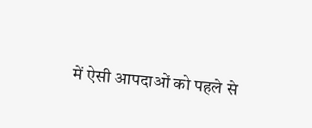में ऐसी आपदाओं को पहले से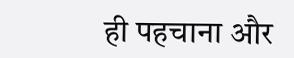ही पहचाना और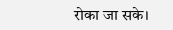रोका जा सके।